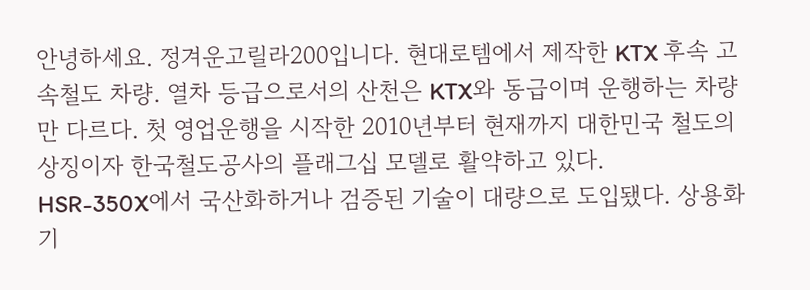안녕하세요. 정겨운고릴라200입니다. 현대로템에서 제작한 KTX 후속 고속철도 차량. 열차 등급으로서의 산천은 KTX와 동급이며 운행하는 차량만 다르다. 첫 영업운행을 시작한 2010년부터 현재까지 대한민국 철도의 상징이자 한국철도공사의 플래그십 모델로 활약하고 있다.
HSR-350X에서 국산화하거나 검증된 기술이 대량으로 도입됐다. 상용화 기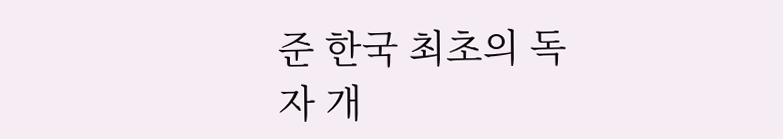준 한국 최초의 독자 개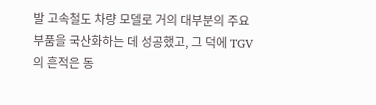발 고속철도 차량 모델로 거의 대부분의 주요 부품을 국산화하는 데 성공했고, 그 덕에 TGV의 흔적은 동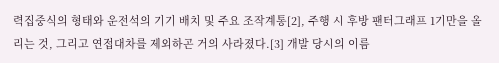력집중식의 형태와 운전석의 기기 배치 및 주요 조작계통[2], 주행 시 후방 팬터그래프 1기만을 올리는 것, 그리고 연접대차를 제외하곤 거의 사라졌다.[3] 개발 당시의 이름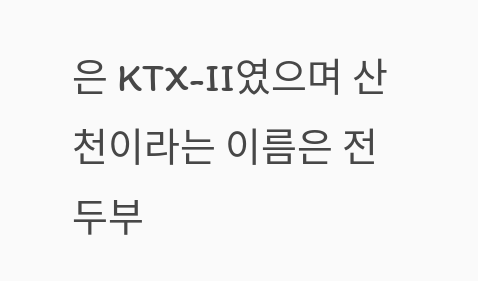은 KTX-II였으며 산천이라는 이름은 전두부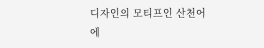디자인의 모티프인 산천어에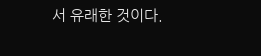서 유래한 것이다.